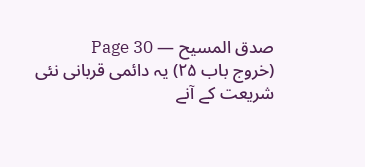صدق المسیح — Page 30
(خروج باب ۲۵) یہ دائمی قربانی نئی شریعت کے آنے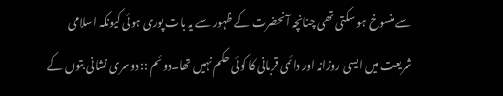سے منسوخ ہو سکتی تھی چنانچہ آنحضرت کے ظہور سے یہ بات پوری ہوئی کیونکہ اسلامی شریعت میں ایسی روزانہ اور دائمی قربانی کا کوئی حکم نہیں تھا۔دوئم :: دوسری نشانی بتوں کے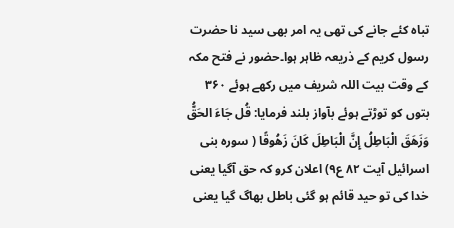تباہ کئے جانے کی تھی یہ امر بھی سید نا حضرت رسول کریم کے ذریعہ ظاہر ہوا۔حضور نے فتح مکہ کے وقت بیت اللہ شریف میں رکھے ہوئے ۳۶۰ بتوں کو توڑتے ہوئے بآواز بلند فرمایا: قُل جَاءَ الحَقُّ وَزَهَقَ الْبَاطِلُ إِنَّ الْبَاطِلَ كَانَ زَهُوقًا ( سورہ بنی اسرائیل آیت ۸۲ ع۹) اعلان کرو کہ حق آگیا یعنی خدا کی تو حید قائم ہو گئی باطل بھاگ گیا یعنی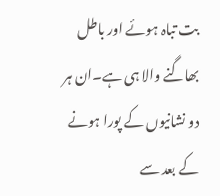بت تباہ ہوئے اور باطل بھاگنے والا ہی ہے۔ان ہر دو نشانیوں کے پورا ہونے کے بعد سے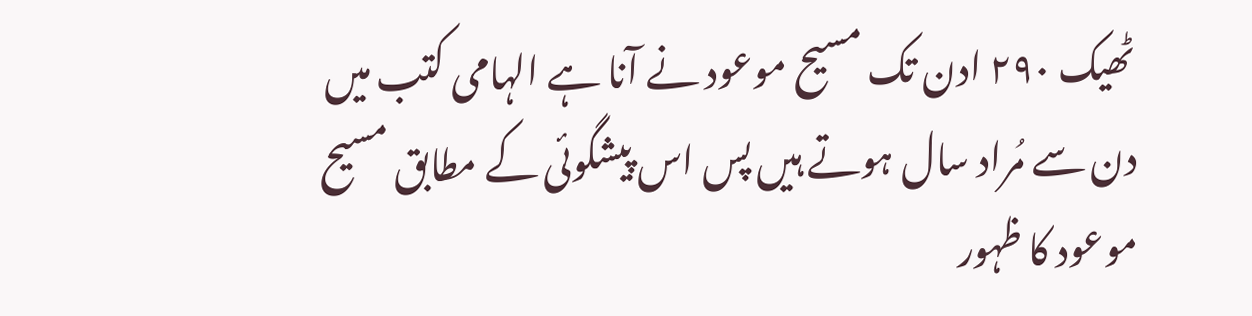ٹھیک ۲۹۰ ادن تک مسیح موعود نے آنا ہے الہامی کتب میں دن سے مُراد سال ہوتے ہیں پس اس پیشگوئی کے مطابق مسیح موعود کا ظہور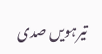تیرہویں صدی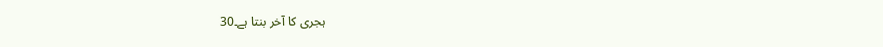ہجری کا آخر بنتا ہے۔30